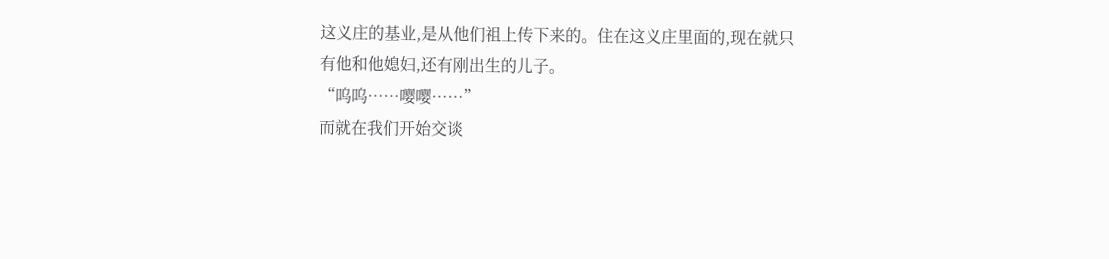这义庄的基业,是从他们祖上传下来的。住在这义庄里面的,现在就只有他和他媳妇,还有刚出生的儿子。
“呜呜……嘤嘤……”
而就在我们开始交谈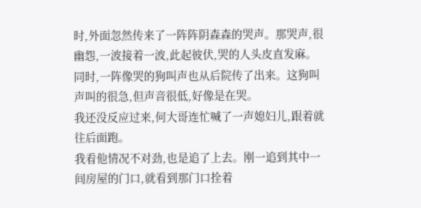时,外面忽然传来了一阵阵阴森森的哭声。那哭声,很幽怨,一波接着一波,此起彼伏,哭的人头皮直发麻。
同时,一阵像哭的狗叫声也从后院传了出来。这狗叫声叫的很急,但声音很低,好像是在哭。
我还没反应过来,何大哥连忙喊了一声媳妇儿,跟着就往后面跑。
我看他情况不对劲,也是追了上去。刚一追到其中一间房屋的门口,就看到那门口拴着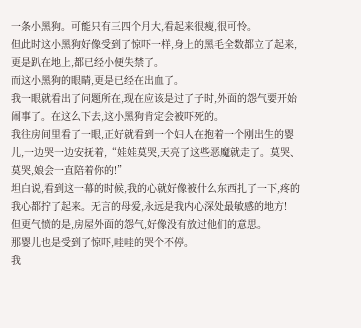一条小黑狗。可能只有三四个月大,看起来很瘦,很可怜。
但此时这小黑狗好像受到了惊吓一样,身上的黑毛全数都立了起来,更是趴在地上,都已经小便失禁了。
而这小黑狗的眼睛,更是已经在出血了。
我一眼就看出了问题所在,现在应该是过了子时,外面的怨气要开始闹事了。在这么下去,这小黑狗肯定会被吓死的。
我往房间里看了一眼,正好就看到一个妇人在抱着一个刚出生的婴儿,一边哭一边安抚着,“娃娃莫哭,天亮了这些恶魔就走了。莫哭、莫哭,娘会一直陪着你的!”
坦白说,看到这一幕的时候,我的心就好像被什么东西扎了一下,疼的我心都拧了起来。无言的母爱,永远是我内心深处最敏感的地方!
但更气愤的是,房屋外面的怨气,好像没有放过他们的意思。
那婴儿也是受到了惊吓,哇哇的哭个不停。
我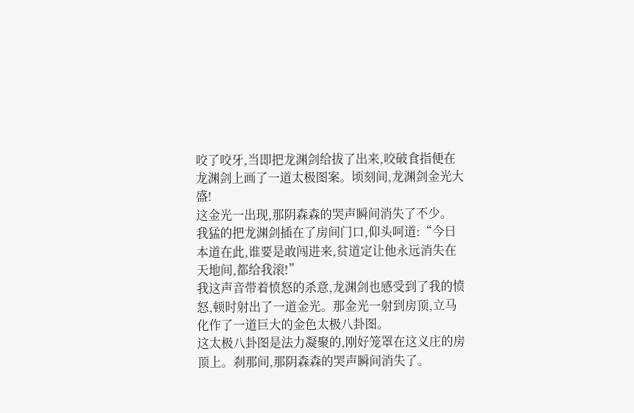咬了咬牙,当即把龙渊剑给拔了出来,咬破食指便在龙渊剑上画了一道太极图案。顷刻间,龙渊剑金光大盛!
这金光一出现,那阴森森的哭声瞬间消失了不少。
我猛的把龙渊剑插在了房间门口,仰头呵道:“今日本道在此,谁要是敢闯进来,贫道定让他永远消失在天地间,都给我滚!”
我这声音带着愤怒的杀意,龙渊剑也感受到了我的愤怒,顿时射出了一道金光。那金光一射到房顶,立马化作了一道巨大的金色太极八卦图。
这太极八卦图是法力凝聚的,刚好笼罩在这义庄的房顶上。刹那间,那阴森森的哭声瞬间消失了。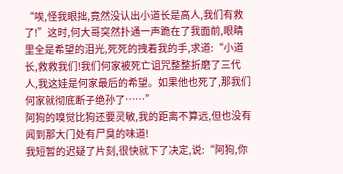“唉,怪我眼拙,竟然没认出小道长是高人,我们有救了!”这时,何大哥突然扑通一声跪在了我面前,眼睛里全是希望的泪光,死死的拽着我的手,求道:“小道长,救救我们!我们何家被死亡诅咒整整折磨了三代人,我这娃是何家最后的希望。如果他也死了,那我们何家就彻底断子绝孙了……”
阿狗的嗅觉比狗还要灵敏,我的距离不算远,但也没有闻到那大门处有尸臭的味道!
我短暂的迟疑了片刻,很快就下了决定,说:“阿狗,你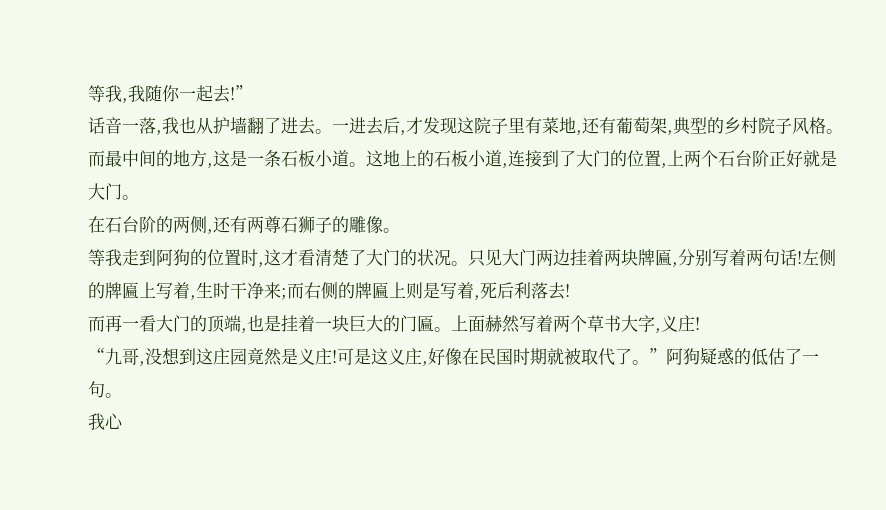等我,我随你一起去!”
话音一落,我也从护墙翻了进去。一进去后,才发现这院子里有菜地,还有葡萄架,典型的乡村院子风格。
而最中间的地方,这是一条石板小道。这地上的石板小道,连接到了大门的位置,上两个石台阶正好就是大门。
在石台阶的两侧,还有两尊石狮子的雕像。
等我走到阿狗的位置时,这才看清楚了大门的状况。只见大门两边挂着两块牌匾,分别写着两句话!左侧的牌匾上写着,生时干净来;而右侧的牌匾上则是写着,死后利落去!
而再一看大门的顶端,也是挂着一块巨大的门匾。上面赫然写着两个草书大字,义庄!
“九哥,没想到这庄园竟然是义庄!可是这义庄,好像在民国时期就被取代了。”阿狗疑惑的低估了一句。
我心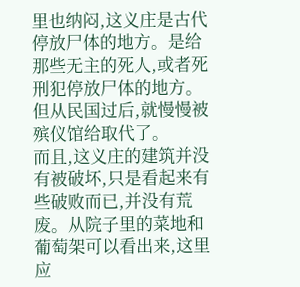里也纳闷,这义庄是古代停放尸体的地方。是给那些无主的死人,或者死刑犯停放尸体的地方。但从民国过后,就慢慢被殡仪馆给取代了。
而且,这义庄的建筑并没有被破坏,只是看起来有些破败而已,并没有荒废。从院子里的菜地和葡萄架可以看出来,这里应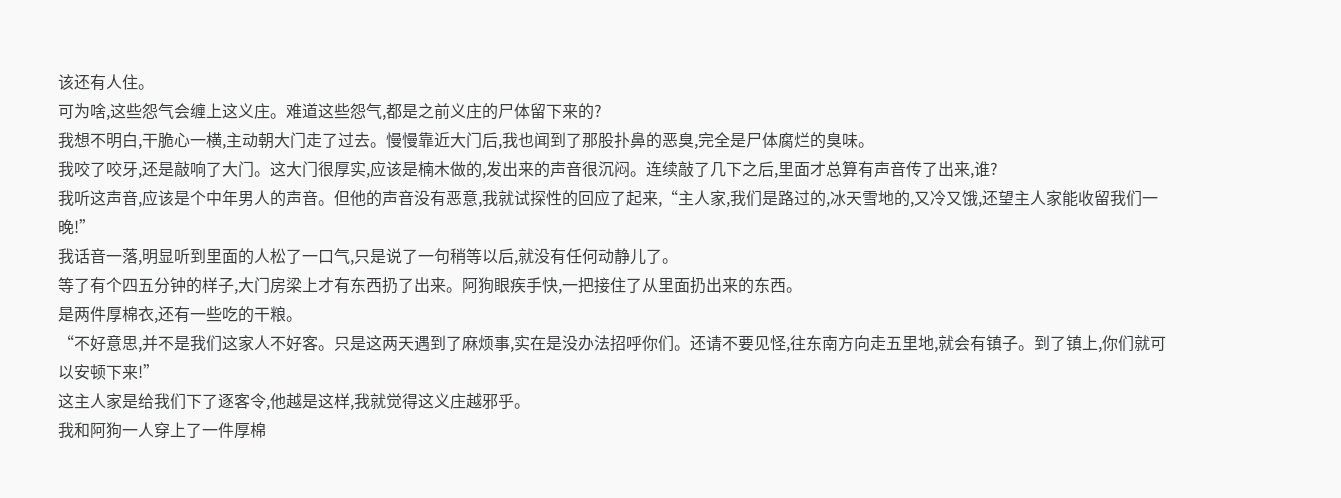该还有人住。
可为啥,这些怨气会缠上这义庄。难道这些怨气,都是之前义庄的尸体留下来的?
我想不明白,干脆心一横,主动朝大门走了过去。慢慢靠近大门后,我也闻到了那股扑鼻的恶臭,完全是尸体腐烂的臭味。
我咬了咬牙,还是敲响了大门。这大门很厚实,应该是楠木做的,发出来的声音很沉闷。连续敲了几下之后,里面才总算有声音传了出来,谁?
我听这声音,应该是个中年男人的声音。但他的声音没有恶意,我就试探性的回应了起来,“主人家,我们是路过的,冰天雪地的,又冷又饿,还望主人家能收留我们一晚!”
我话音一落,明显听到里面的人松了一口气,只是说了一句稍等以后,就没有任何动静儿了。
等了有个四五分钟的样子,大门房梁上才有东西扔了出来。阿狗眼疾手快,一把接住了从里面扔出来的东西。
是两件厚棉衣,还有一些吃的干粮。
“不好意思,并不是我们这家人不好客。只是这两天遇到了麻烦事,实在是没办法招呼你们。还请不要见怪,往东南方向走五里地,就会有镇子。到了镇上,你们就可以安顿下来!”
这主人家是给我们下了逐客令,他越是这样,我就觉得这义庄越邪乎。
我和阿狗一人穿上了一件厚棉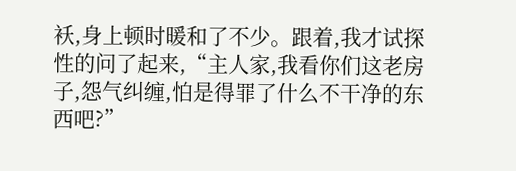袄,身上顿时暖和了不少。跟着,我才试探性的问了起来,“主人家,我看你们这老房子,怨气纠缠,怕是得罪了什么不干净的东西吧?”